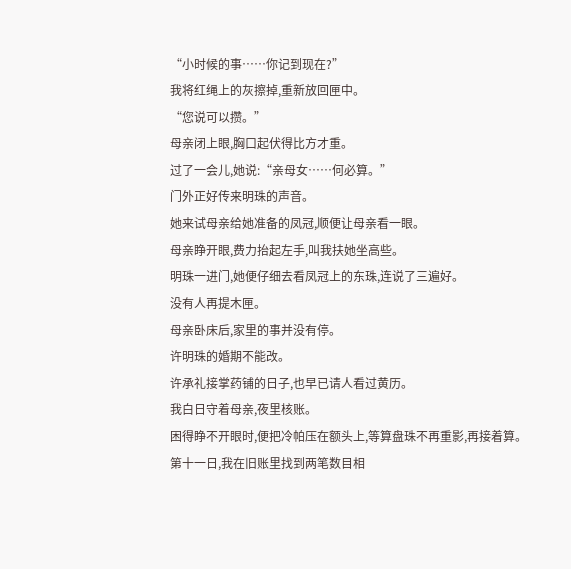“小时候的事……你记到现在?”
我将红绳上的灰擦掉,重新放回匣中。
“您说可以攒。”
母亲闭上眼,胸口起伏得比方才重。
过了一会儿,她说:“亲母女……何必算。”
门外正好传来明珠的声音。
她来试母亲给她准备的凤冠,顺便让母亲看一眼。
母亲睁开眼,费力抬起左手,叫我扶她坐高些。
明珠一进门,她便仔细去看凤冠上的东珠,连说了三遍好。
没有人再提木匣。
母亲卧床后,家里的事并没有停。
许明珠的婚期不能改。
许承礼接掌药铺的日子,也早已请人看过黄历。
我白日守着母亲,夜里核账。
困得睁不开眼时,便把冷帕压在额头上,等算盘珠不再重影,再接着算。
第十一日,我在旧账里找到两笔数目相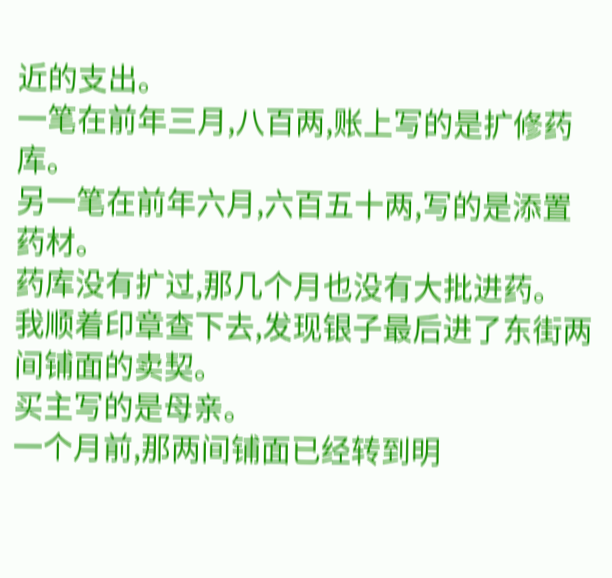近的支出。
一笔在前年三月,八百两,账上写的是扩修药库。
另一笔在前年六月,六百五十两,写的是添置药材。
药库没有扩过,那几个月也没有大批进药。
我顺着印章查下去,发现银子最后进了东街两间铺面的卖契。
买主写的是母亲。
一个月前,那两间铺面已经转到明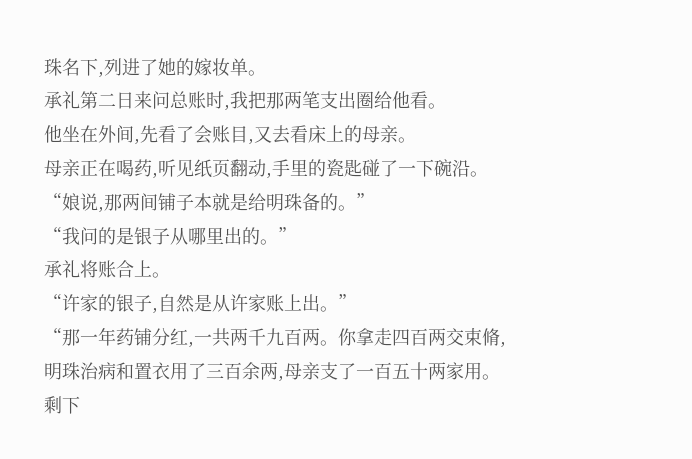珠名下,列进了她的嫁妆单。
承礼第二日来问总账时,我把那两笔支出圈给他看。
他坐在外间,先看了会账目,又去看床上的母亲。
母亲正在喝药,听见纸页翻动,手里的瓷匙碰了一下碗沿。
“娘说,那两间铺子本就是给明珠备的。”
“我问的是银子从哪里出的。”
承礼将账合上。
“许家的银子,自然是从许家账上出。”
“那一年药铺分红,一共两千九百两。你拿走四百两交束脩,明珠治病和置衣用了三百余两,母亲支了一百五十两家用。剩下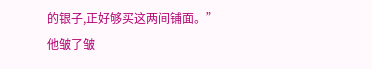的银子,正好够买这两间铺面。”
他皱了皱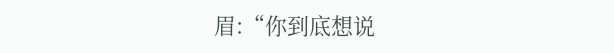眉:“你到底想说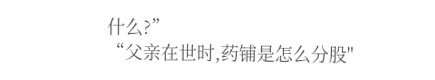什么?”
“父亲在世时,药铺是怎么分股"